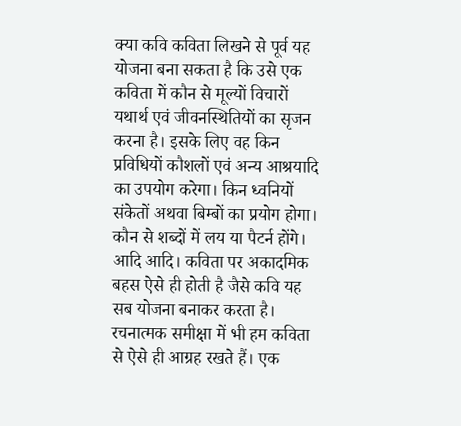क्या कवि कविता लिखने से पूर्व यह योजना बना सकता है कि उसे एक कविता में कौन से मूल्यों विचारों यथार्थ एवं जीवनस्थितियों का सृजन करना है। इसके लिए वह किन प्रविधियों कौशलों एवं अन्य आश्रयादि का उपयोग करेगा। किन ध्वनियों संकेतों अथवा बिम्बों का प्रयोग होगा। कौन से शब्दों में लय या पैटर्न होंगे। आदि आदि। कविता पर अकादमिक बहस ऐसे ही होती है जैसे कवि यह सब योजना बनाकर करता है। रचनात्मक समीक्षा में भी हम कविता से ऐसे ही आग्रह रखते हैं। एक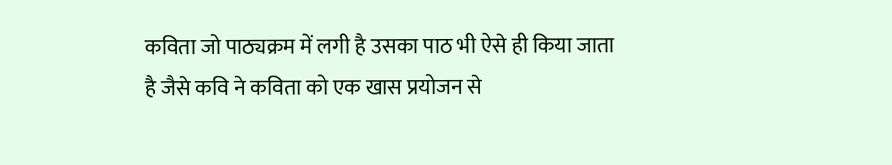कविता जो पाठ्यक्रम में लगी है उसका पाठ भी ऐसे ही किया जाता है जैसे कवि ने कविता को एक खास प्रयोजन से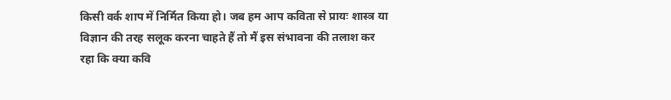किसी वर्क शाप में निर्मित किया हो। जब हम आप कविता से प्रायः शास्त्र या विज्ञान की तरह सलूक करना चाहते हैं तो मैं इस संभावना की तलाश कर रहा कि क्या कवि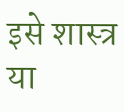इसे शास्त्र या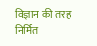विज्ञान की तरह निर्मित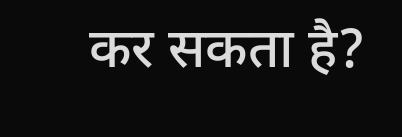कर सकता है?